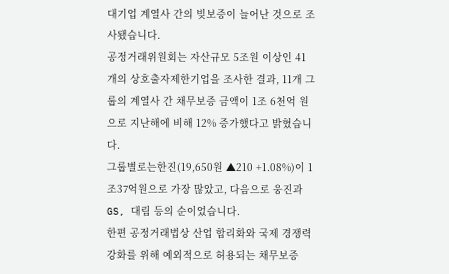대기업 계열사 간의 빚보증이 늘어난 것으로 조사됐습니다.
공정거래위원회는 자산규모 5조원 이상인 41개의 상호출자제한기업을 조사한 결과, 11개 그룹의 계열사 간 채무보증 금액이 1조 6천억 원으로 지난해에 비해 12% 증가했다고 밝혔습니다.
그룹별로는한진(19,650원 ▲210 +1.08%)이 1조37억원으로 가장 많았고, 다음으로 웅진과 GS, 대림 등의 순이었습니다.
한편 공정거래법상 산업 합리화와 국제 경쟁력 강화를 위해 예외적으로 허용되는 채무보증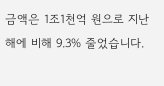금액은 1조1천억 원으로 지난해에 비해 9.3% 줄었습니다.